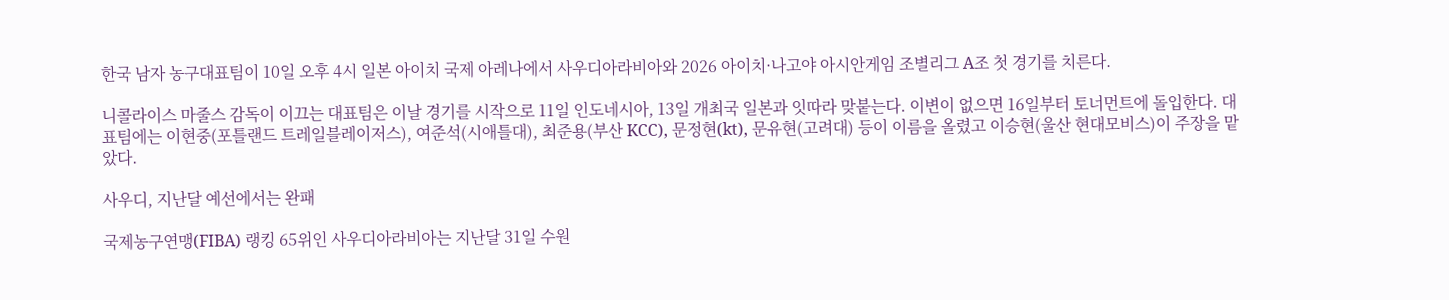한국 남자 농구대표팀이 10일 오후 4시 일본 아이치 국제 아레나에서 사우디아라비아와 2026 아이치·나고야 아시안게임 조별리그 A조 첫 경기를 치른다.

니콜라이스 마줄스 감독이 이끄는 대표팀은 이날 경기를 시작으로 11일 인도네시아, 13일 개최국 일본과 잇따라 맞붙는다. 이변이 없으면 16일부터 토너먼트에 돌입한다. 대표팀에는 이현중(포틀랜드 트레일블레이저스), 여준석(시애틀대), 최준용(부산 KCC), 문정현(kt), 문유현(고려대) 등이 이름을 올렸고 이승현(울산 현대모비스)이 주장을 맡았다.

사우디, 지난달 예선에서는 완패

국제농구연맹(FIBA) 랭킹 65위인 사우디아라비아는 지난달 31일 수원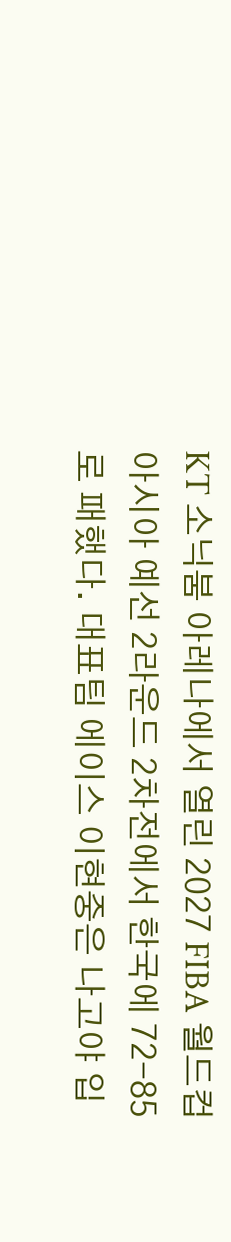KT 소닉붐 아레나에서 열린 2027 FIBA 월드컵 아시아 예선 2라운드 2차전에서 한국에 72-85로 패했다. 대표팀 에이스 이현중은 나고야 입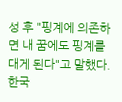성 후 "핑계에 의존하면 내 꿈에도 핑계를 대게 된다"고 말했다. 한국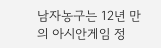남자농구는 12년 만의 아시안게임 정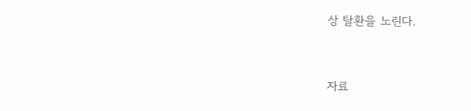상 탈환을 노린다.


자료